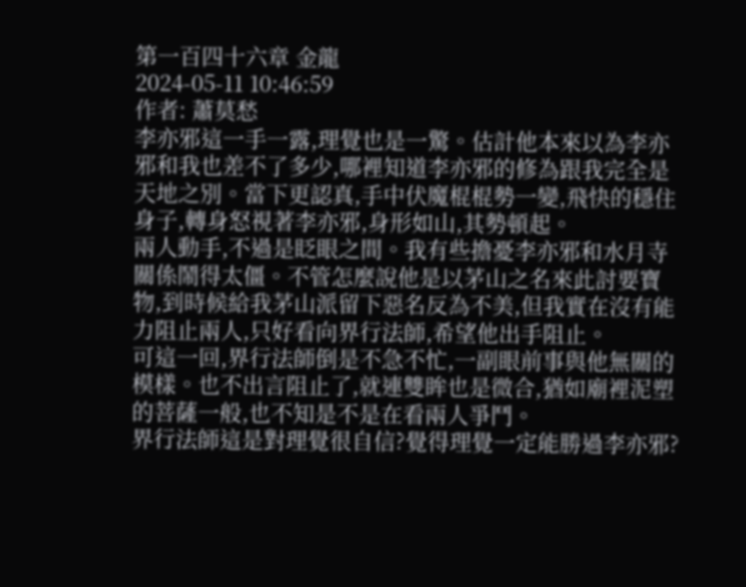第一百四十六章 金龍
2024-05-11 10:46:59
作者: 蕭莫愁
李亦邪這一手一露,理覺也是一驚。估計他本來以為李亦邪和我也差不了多少,哪裡知道李亦邪的修為跟我完全是天地之別。當下更認真,手中伏魔棍棍勢一變,飛快的穩住身子,轉身怒視著李亦邪,身形如山,其勢頓起。
兩人動手,不過是眨眼之間。我有些擔憂李亦邪和水月寺關係鬧得太僵。不管怎麼說他是以茅山之名來此討要寶物,到時候給我茅山派留下惡名反為不美,但我實在沒有能力阻止兩人,只好看向界行法師,希望他出手阻止。
可這一回,界行法師倒是不急不忙,一副眼前事與他無關的模樣。也不出言阻止了,就連雙眸也是微合,猶如廟裡泥塑的菩薩一般,也不知是不是在看兩人爭鬥。
界行法師這是對理覺很自信?覺得理覺一定能勝過李亦邪?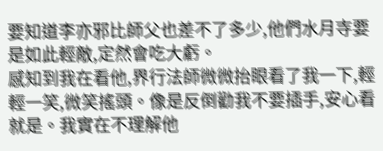要知道李亦邪比師父也差不了多少,他們水月寺要是如此輕敵,定然會吃大虧。
感知到我在看他,界行法師微微抬眼看了我一下,輕輕一笑,微笑搖頭。像是反倒勸我不要插手,安心看就是。我實在不理解他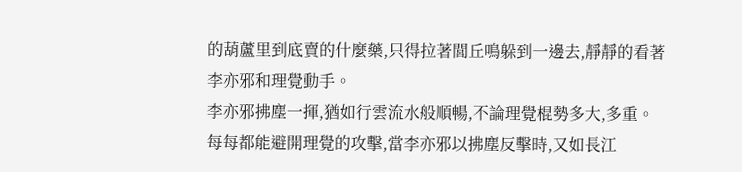的葫蘆里到底賣的什麼藥,只得拉著閭丘鳴躲到一邊去,靜靜的看著李亦邪和理覺動手。
李亦邪拂塵一揮,猶如行雲流水般順暢,不論理覺棍勢多大,多重。每每都能避開理覺的攻擊,當李亦邪以拂塵反擊時,又如長江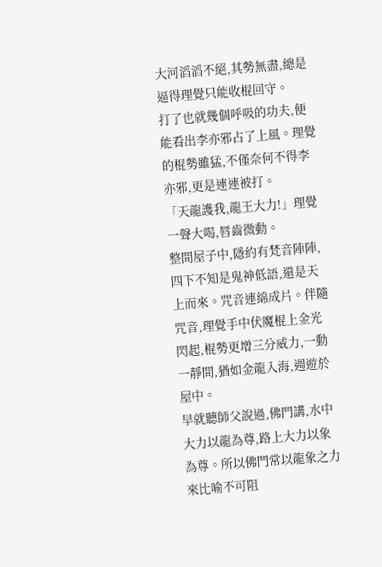大河滔滔不絕,其勢無盡,總是逼得理覺只能收棍回守。
打了也就幾個呼吸的功夫,便能看出李亦邪占了上風。理覺的棍勢雖猛,不僅奈何不得李亦邪,更是連連被打。
「天龍護我,龍王大力!」理覺一聲大喝,唇齒微動。
整間屋子中,隱約有梵音陣陣,四下不知是鬼神低語,還是天上而來。咒音連綿成片。伴隨咒音,理覺手中伏魔棍上金光閃起,棍勢更增三分威力,一動一靜間,猶如金龍入海,週遊於屋中。
早就聽師父說過,佛門講,水中大力以龍為尊,路上大力以象為尊。所以佛門常以龍象之力來比喻不可阻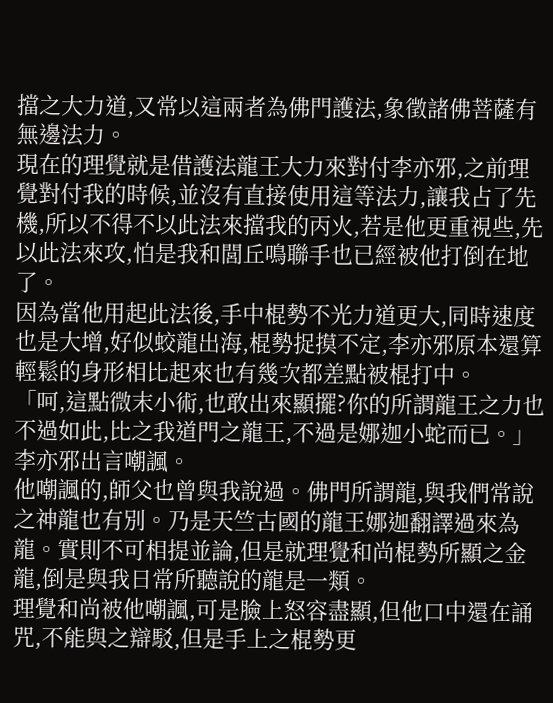擋之大力道,又常以這兩者為佛門護法,象徵諸佛菩薩有無邊法力。
現在的理覺就是借護法龍王大力來對付李亦邪,之前理覺對付我的時候,並沒有直接使用這等法力,讓我占了先機,所以不得不以此法來擋我的丙火,若是他更重視些,先以此法來攻,怕是我和閭丘鳴聯手也已經被他打倒在地了。
因為當他用起此法後,手中棍勢不光力道更大,同時速度也是大增,好似蛟龍出海,棍勢捉摸不定,李亦邪原本還算輕鬆的身形相比起來也有幾次都差點被棍打中。
「呵,這點微末小術,也敢出來顯擺?你的所謂龍王之力也不過如此,比之我道門之龍王,不過是娜迦小蛇而已。」李亦邪出言嘲諷。
他嘲諷的,師父也曾與我說過。佛門所謂龍,與我們常說之神龍也有別。乃是天竺古國的龍王娜迦翻譯過來為龍。實則不可相提並論,但是就理覺和尚棍勢所顯之金龍,倒是與我日常所聽說的龍是一類。
理覺和尚被他嘲諷,可是臉上怒容盡顯,但他口中還在誦咒,不能與之辯駁,但是手上之棍勢更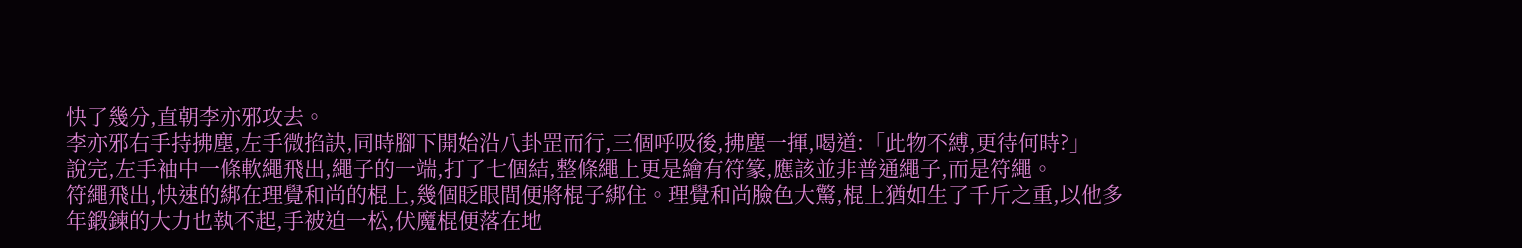快了幾分,直朝李亦邪攻去。
李亦邪右手持拂塵,左手微掐訣,同時腳下開始沿八卦罡而行,三個呼吸後,拂塵一揮,喝道:「此物不縛,更待何時?」
說完,左手袖中一條軟繩飛出,繩子的一端,打了七個結,整條繩上更是繪有符篆,應該並非普通繩子,而是符繩。
符繩飛出,快速的綁在理覺和尚的棍上,幾個眨眼間便將棍子綁住。理覺和尚臉色大驚,棍上猶如生了千斤之重,以他多年鍛鍊的大力也執不起,手被迫一松,伏魔棍便落在地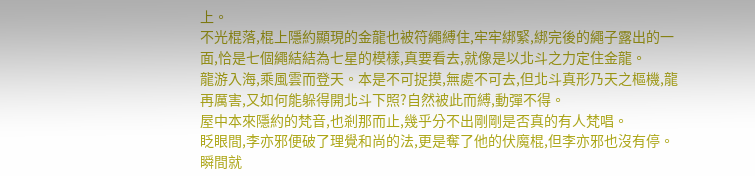上。
不光棍落,棍上隱約顯現的金龍也被符繩縛住,牢牢綁緊,綁完後的繩子露出的一面,恰是七個繩結結為七星的模樣,真要看去,就像是以北斗之力定住金龍。
龍游入海,乘風雲而登天。本是不可捉摸,無處不可去,但北斗真形乃天之樞機,龍再厲害,又如何能躲得開北斗下照?自然被此而縛,動彈不得。
屋中本來隱約的梵音,也剎那而止,幾乎分不出剛剛是否真的有人梵唱。
眨眼間,李亦邪便破了理覺和尚的法,更是奪了他的伏魔棍,但李亦邪也沒有停。瞬間就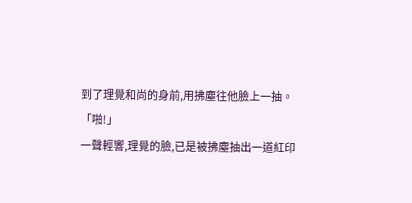到了理覺和尚的身前,用拂塵往他臉上一抽。
「啪!」
一聲輕響,理覺的臉,已是被拂塵抽出一道紅印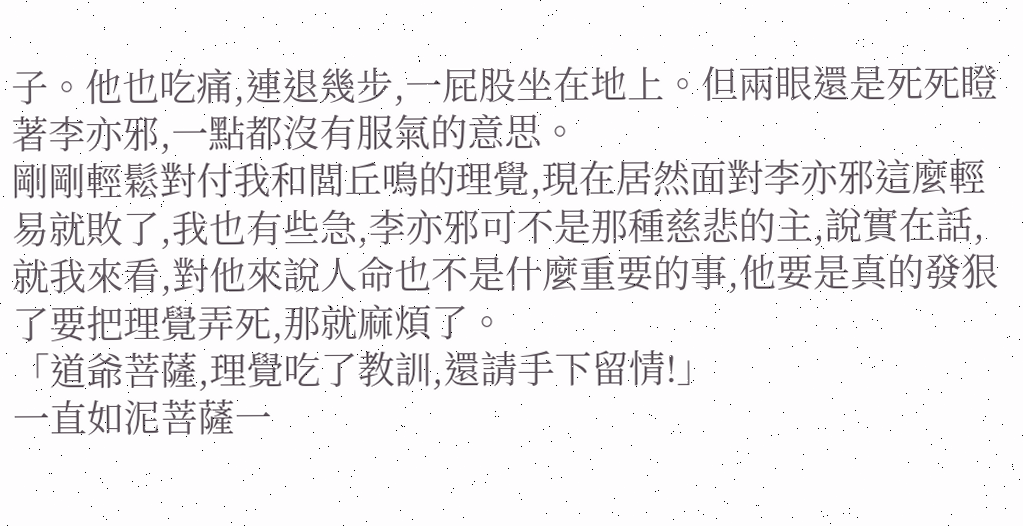子。他也吃痛,連退幾步,一屁股坐在地上。但兩眼還是死死瞪著李亦邪,一點都沒有服氣的意思。
剛剛輕鬆對付我和閭丘鳴的理覺,現在居然面對李亦邪這麼輕易就敗了,我也有些急,李亦邪可不是那種慈悲的主,說實在話,就我來看,對他來說人命也不是什麼重要的事,他要是真的發狠了要把理覺弄死,那就麻煩了。
「道爺菩薩,理覺吃了教訓,還請手下留情!」
一直如泥菩薩一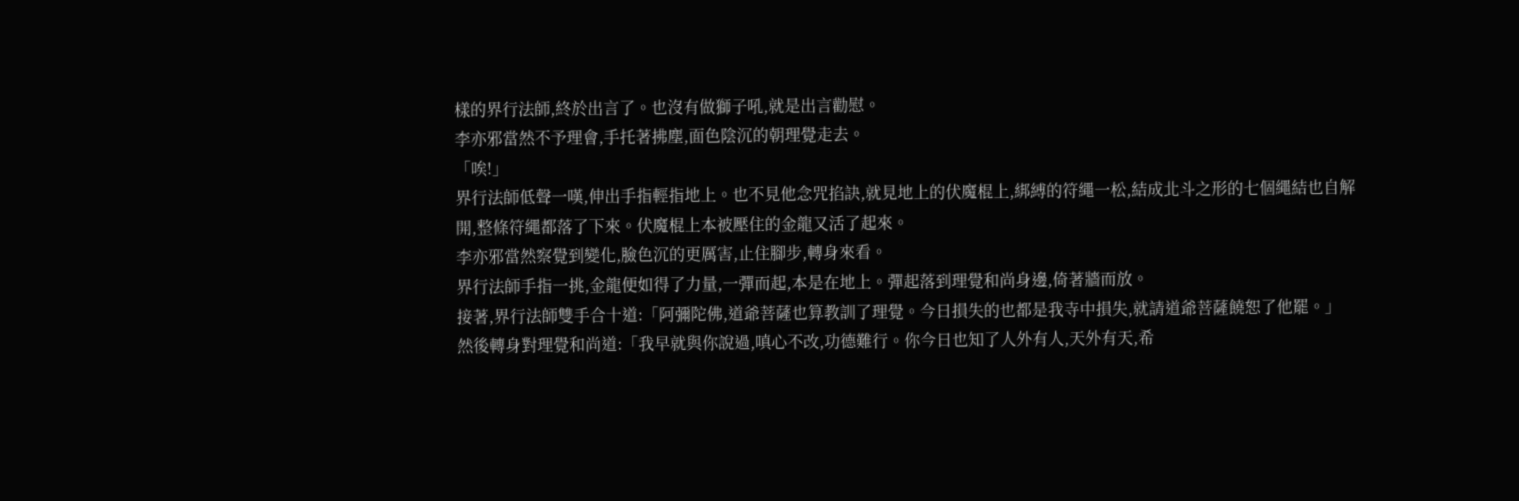樣的界行法師,終於出言了。也沒有做獅子吼,就是出言勸慰。
李亦邪當然不予理會,手托著拂塵,面色陰沉的朝理覺走去。
「唉!」
界行法師低聲一嘆,伸出手指輕指地上。也不見他念咒掐訣,就見地上的伏魔棍上,綁縛的符繩一松,結成北斗之形的七個繩結也自解開,整條符繩都落了下來。伏魔棍上本被壓住的金龍又活了起來。
李亦邪當然察覺到變化,臉色沉的更厲害,止住腳步,轉身來看。
界行法師手指一挑,金龍便如得了力量,一彈而起,本是在地上。彈起落到理覺和尚身邊,倚著牆而放。
接著,界行法師雙手合十道:「阿彌陀佛,道爺菩薩也算教訓了理覺。今日損失的也都是我寺中損失,就請道爺菩薩饒恕了他罷。」
然後轉身對理覺和尚道:「我早就與你說過,嗔心不改,功德難行。你今日也知了人外有人,天外有天,希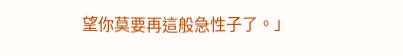望你莫要再這般急性子了。」